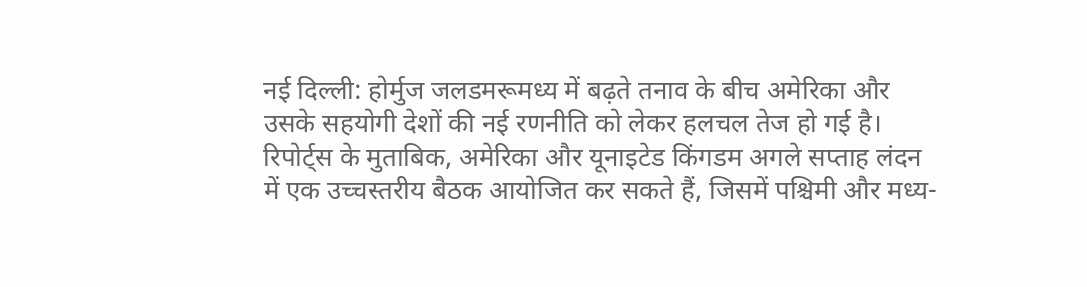नई दिल्ली: होर्मुज जलडमरूमध्य में बढ़ते तनाव के बीच अमेरिका और उसके सहयोगी देशों की नई रणनीति को लेकर हलचल तेज हो गई है। रिपोर्ट्स के मुताबिक, अमेरिका और यूनाइटेड किंगडम अगले सप्ताह लंदन में एक उच्चस्तरीय बैठक आयोजित कर सकते हैं, जिसमें पश्चिमी और मध्य-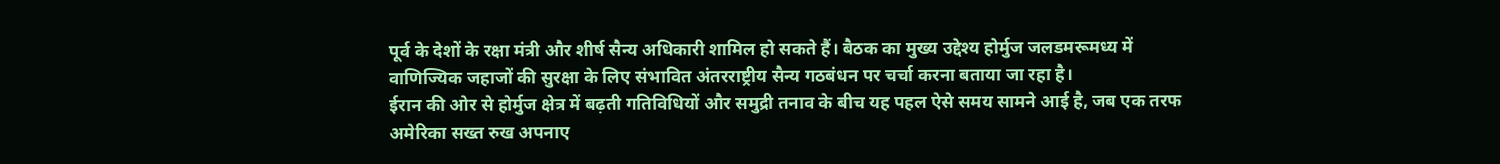पूर्व के देशों के रक्षा मंत्री और शीर्ष सैन्य अधिकारी शामिल हो सकते हैं। बैठक का मुख्य उद्देश्य होर्मुज जलडमरूमध्य में वाणिज्यिक जहाजों की सुरक्षा के लिए संभावित अंतरराष्ट्रीय सैन्य गठबंधन पर चर्चा करना बताया जा रहा है।
ईरान की ओर से होर्मुज क्षेत्र में बढ़ती गतिविधियों और समुद्री तनाव के बीच यह पहल ऐसे समय सामने आई है, जब एक तरफ अमेरिका सख्त रुख अपनाए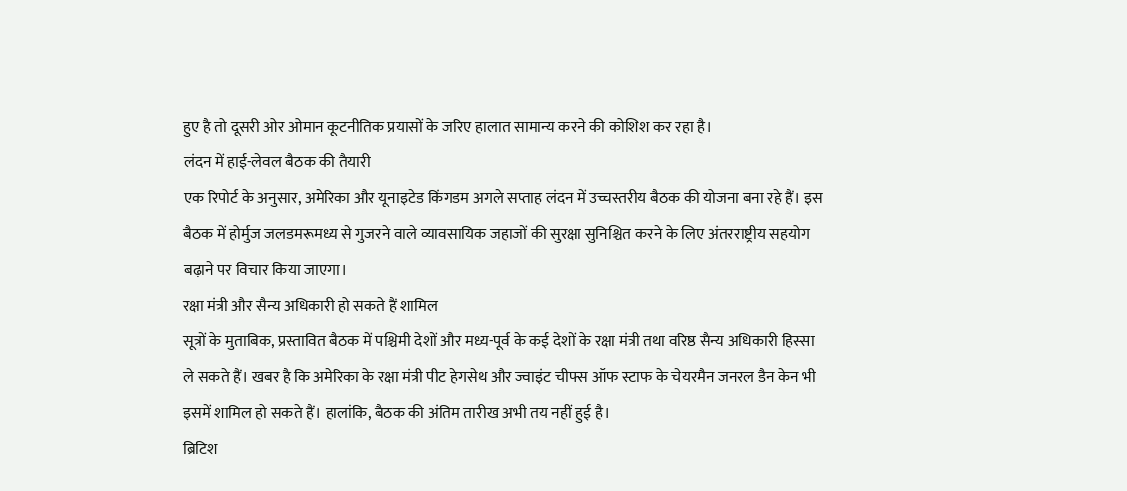हुए है तो दूसरी ओर ओमान कूटनीतिक प्रयासों के जरिए हालात सामान्य करने की कोशिश कर रहा है।
लंदन में हाई-लेवल बैठक की तैयारी
एक रिपोर्ट के अनुसार, अमेरिका और यूनाइटेड किंगडम अगले सप्ताह लंदन में उच्चस्तरीय बैठक की योजना बना रहे हैं। इस बैठक में होर्मुज जलडमरूमध्य से गुजरने वाले व्यावसायिक जहाजों की सुरक्षा सुनिश्चित करने के लिए अंतरराष्ट्रीय सहयोग बढ़ाने पर विचार किया जाएगा।
रक्षा मंत्री और सैन्य अधिकारी हो सकते हैं शामिल
सूत्रों के मुताबिक, प्रस्तावित बैठक में पश्चिमी देशों और मध्य-पूर्व के कई देशों के रक्षा मंत्री तथा वरिष्ठ सैन्य अधिकारी हिस्सा ले सकते हैं। खबर है कि अमेरिका के रक्षा मंत्री पीट हेगसेथ और ज्वाइंट चीफ्स ऑफ स्टाफ के चेयरमैन जनरल डैन केन भी इसमें शामिल हो सकते हैं। हालांकि, बैठक की अंतिम तारीख अभी तय नहीं हुई है।
ब्रिटिश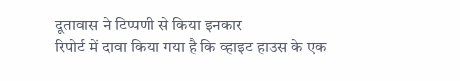दूतावास ने टिप्पणी से किया इनकार
रिपोर्ट में दावा किया गया है कि व्हाइट हाउस के एक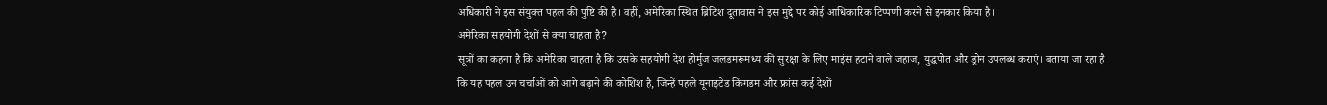अधिकारी ने इस संयुक्त पहल की पुष्टि की है। वहीं, अमेरिका स्थित ब्रिटिश दूतावास ने इस मुद्दे पर कोई आधिकारिक टिप्पणी करने से इनकार किया है।
अमेरिका सहयोगी देशों से क्या चाहता है?
सूत्रों का कहना है कि अमेरिका चाहता है कि उसके सहयोगी देश होर्मुज जलडमरूमध्य की सुरक्षा के लिए माइंस हटाने वाले जहाज, युद्धपोत और ड्रोन उपलब्ध कराएं। बताया जा रहा है कि यह पहल उन चर्चाओं को आगे बढ़ाने की कोशिश है, जिन्हें पहले यूनाइटेड किंगडम और फ्रांस कई देशों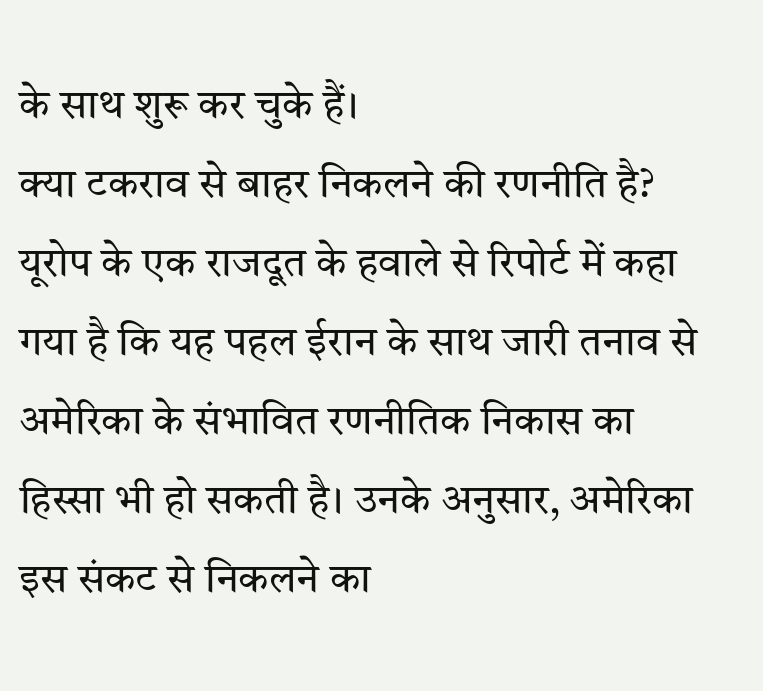के साथ शुरू कर चुके हैं।
क्या टकराव से बाहर निकलने की रणनीति है?
यूरोप के एक राजदूत के हवाले से रिपोर्ट में कहा गया है कि यह पहल ईरान के साथ जारी तनाव से अमेरिका के संभावित रणनीतिक निकास का हिस्सा भी हो सकती है। उनके अनुसार, अमेरिका इस संकट से निकलने का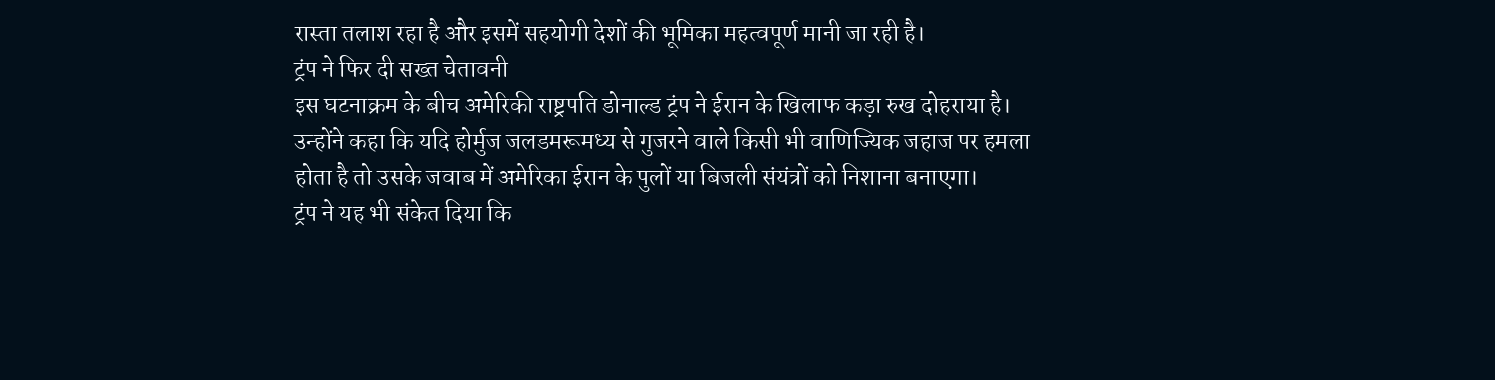रास्ता तलाश रहा है और इसमें सहयोगी देशों की भूमिका महत्वपूर्ण मानी जा रही है।
ट्रंप ने फिर दी सख्त चेतावनी
इस घटनाक्रम के बीच अमेरिकी राष्ट्रपति डोनाल्ड ट्रंप ने ईरान के खिलाफ कड़ा रुख दोहराया है। उन्होंने कहा कि यदि होर्मुज जलडमरूमध्य से गुजरने वाले किसी भी वाणिज्यिक जहाज पर हमला होता है तो उसके जवाब में अमेरिका ईरान के पुलों या बिजली संयंत्रों को निशाना बनाएगा।
ट्रंप ने यह भी संकेत दिया कि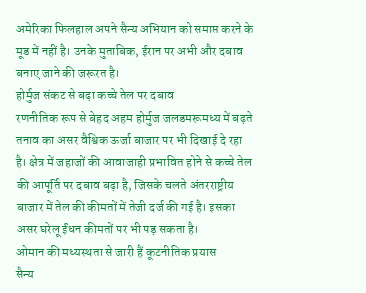अमेरिका फिलहाल अपने सैन्य अभियान को समाप्त करने के मूड में नहीं है। उनके मुताबिक, ईरान पर अभी और दबाव बनाए जाने की जरूरत है।
होर्मुज संकट से बढ़ा कच्चे तेल पर दबाव
रणनीतिक रूप से बेहद अहम होर्मुज जलडमरूमध्य में बढ़ते तनाव का असर वैश्विक ऊर्जा बाजार पर भी दिखाई दे रहा है। क्षेत्र में जहाजों की आवाजाही प्रभावित होने से कच्चे तेल की आपूर्ति पर दबाव बढ़ा है, जिसके चलते अंतरराष्ट्रीय बाजार में तेल की कीमतों में तेजी दर्ज की गई है। इसका असर घरेलू ईंधन कीमतों पर भी पड़ सकता है।
ओमान की मध्यस्थता से जारी हैं कूटनीतिक प्रयास
सैन्य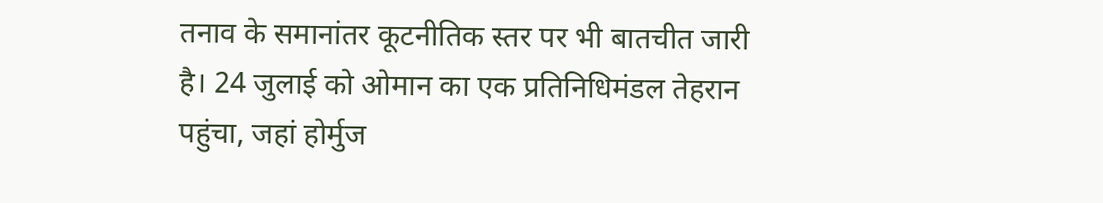तनाव के समानांतर कूटनीतिक स्तर पर भी बातचीत जारी है। 24 जुलाई को ओमान का एक प्रतिनिधिमंडल तेहरान पहुंचा, जहां होर्मुज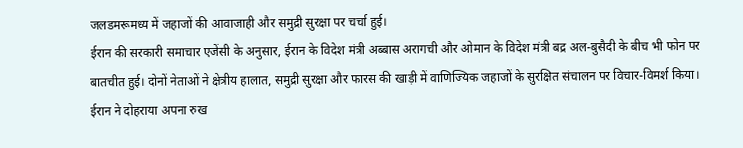जलडमरूमध्य में जहाजों की आवाजाही और समुद्री सुरक्षा पर चर्चा हुई।
ईरान की सरकारी समाचार एजेंसी के अनुसार, ईरान के विदेश मंत्री अब्बास अरागची और ओमान के विदेश मंत्री बद्र अल-बुसैदी के बीच भी फोन पर बातचीत हुई। दोनों नेताओं ने क्षेत्रीय हालात, समुद्री सुरक्षा और फारस की खाड़ी में वाणिज्यिक जहाजों के सुरक्षित संचालन पर विचार-विमर्श किया।
ईरान ने दोहराया अपना रुख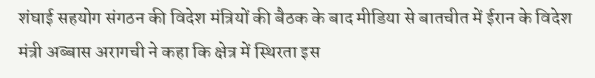शंघाई सहयोग संगठन की विदेश मंत्रियों की बैठक के बाद मीडिया से बातचीत में ईरान के विदेश मंत्री अब्बास अरागची ने कहा कि क्षेत्र में स्थिरता इस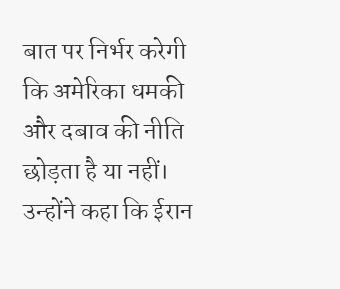बात पर निर्भर करेगी कि अमेरिका धमकी और दबाव की नीति छोड़ता है या नहीं। उन्होंने कहा कि ईरान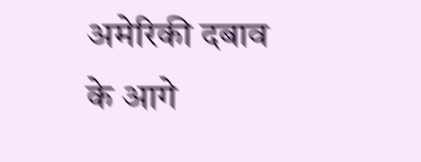अमेरिकी दबाव के आगे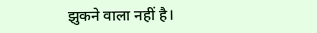झुकने वाला नहीं है।